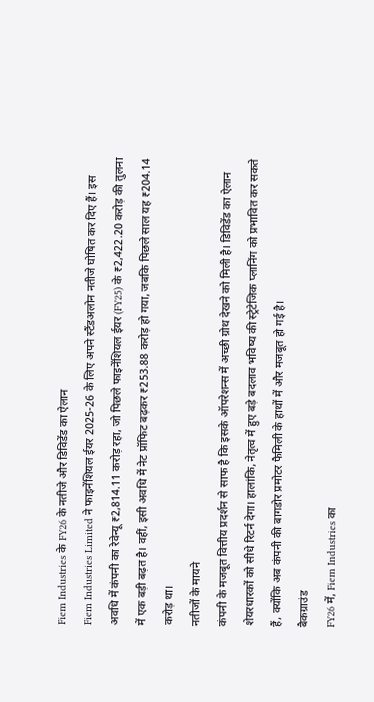Fiem Industries के FY26 के नतीजे और डिविडेंड का ऐलान
Fiem Industries Limited ने फाइनेंशियल ईयर 2025-26 के लिए अपने स्टैंडअलोन नतीजे घोषित कर दिए हैं। इस अवधि में कंपनी का रेवेन्यू ₹2,814.11 करोड़ रहा, जो पिछले फाइनेंशियल ईयर (FY25) के ₹2,422.20 करोड़ की तुलना में एक बड़ी बढ़त है। वहीं, इसी अवधि में नेट प्रॉफिट बढ़कर ₹253.88 करोड़ हो गया, जबकि पिछले साल यह ₹204.14 करोड़ था।
नतीजों के मायने
कंपनी के मजबूत वित्तीय प्रदर्शन से साफ है कि इसके ऑपरेशन्स में अच्छी ग्रोथ देखने को मिली है। डिविडेंड का ऐलान शेयरधारकों को सीधे रिटर्न देगा। हालांकि, नेतृत्व में हुए बड़े बदलाव भविष्य की स्ट्रेटेजिक प्लानिंग को प्रभावित कर सकते हैं, क्योंकि अब कंपनी की बागडोर प्रमोटर फैमिली के हाथों में और मजबूत हो गई है।
बैकग्राउंड
FY26 में, Fiem Industries का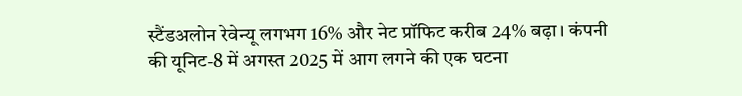स्टैंडअलोन रेवेन्यू लगभग 16% और नेट प्रॉफिट करीब 24% बढ़ा। कंपनी की यूनिट-8 में अगस्त 2025 में आग लगने की एक घटना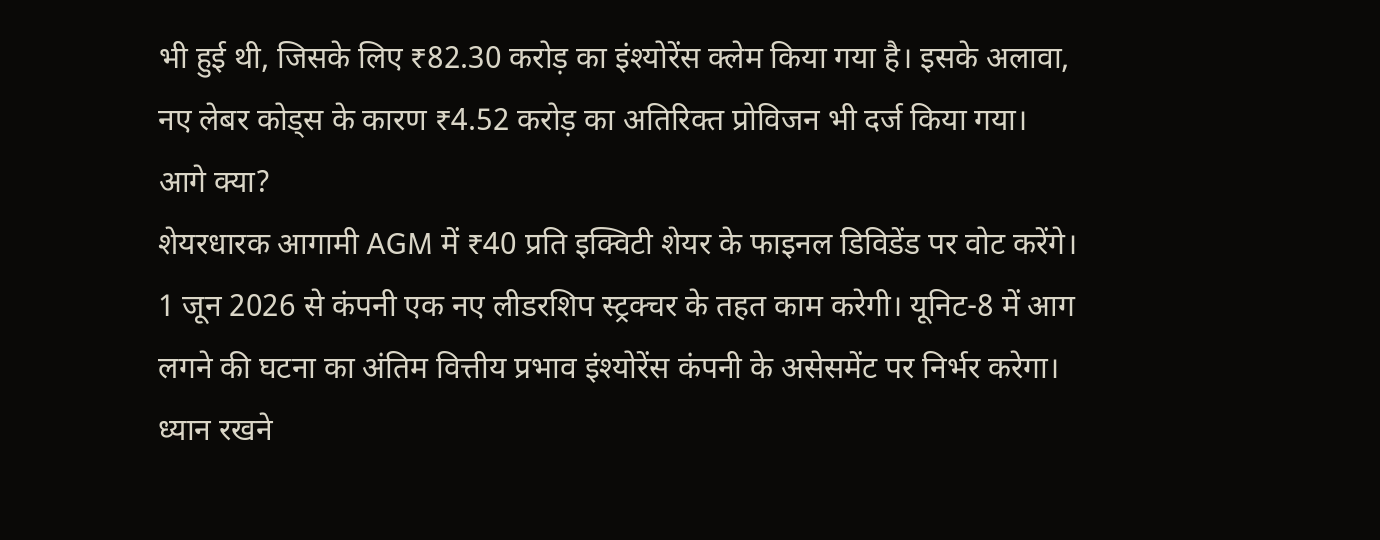भी हुई थी, जिसके लिए ₹82.30 करोड़ का इंश्योरेंस क्लेम किया गया है। इसके अलावा, नए लेबर कोड्स के कारण ₹4.52 करोड़ का अतिरिक्त प्रोविजन भी दर्ज किया गया।
आगे क्या?
शेयरधारक आगामी AGM में ₹40 प्रति इक्विटी शेयर के फाइनल डिविडेंड पर वोट करेंगे। 1 जून 2026 से कंपनी एक नए लीडरशिप स्ट्रक्चर के तहत काम करेगी। यूनिट-8 में आग लगने की घटना का अंतिम वित्तीय प्रभाव इंश्योरेंस कंपनी के असेसमेंट पर निर्भर करेगा।
ध्यान रखने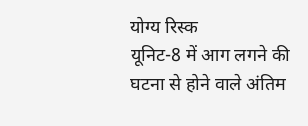योग्य रिस्क
यूनिट-8 में आग लगने की घटना से होने वाले अंतिम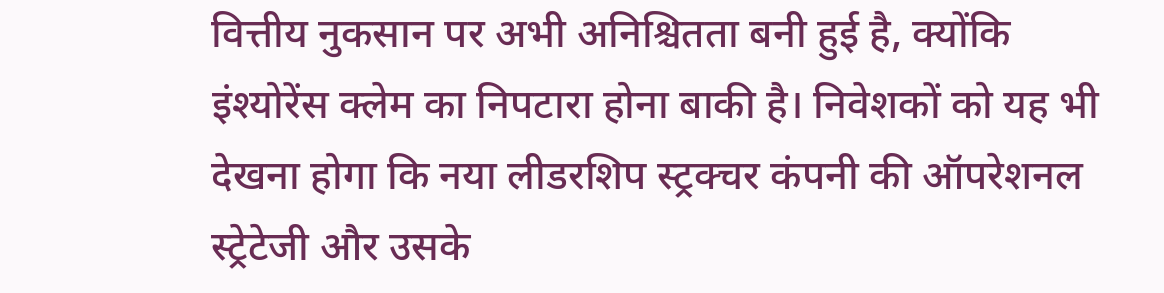वित्तीय नुकसान पर अभी अनिश्चितता बनी हुई है, क्योंकि इंश्योरेंस क्लेम का निपटारा होना बाकी है। निवेशकों को यह भी देखना होगा कि नया लीडरशिप स्ट्रक्चर कंपनी की ऑपरेशनल स्ट्रेटेजी और उसके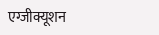एग्जीक्यूशन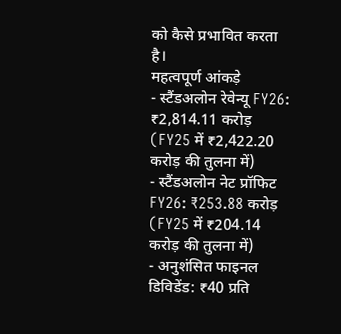को कैसे प्रभावित करता है।
महत्वपूर्ण आंकड़े
- स्टैंडअलोन रेवेन्यू FY26: ₹2,814.11 करोड़ (FY25 में ₹2,422.20 करोड़ की तुलना में)
- स्टैंडअलोन नेट प्रॉफिट FY26: ₹253.88 करोड़ (FY25 में ₹204.14 करोड़ की तुलना में)
- अनुशंसित फाइनल डिविडेंड: ₹40 प्रति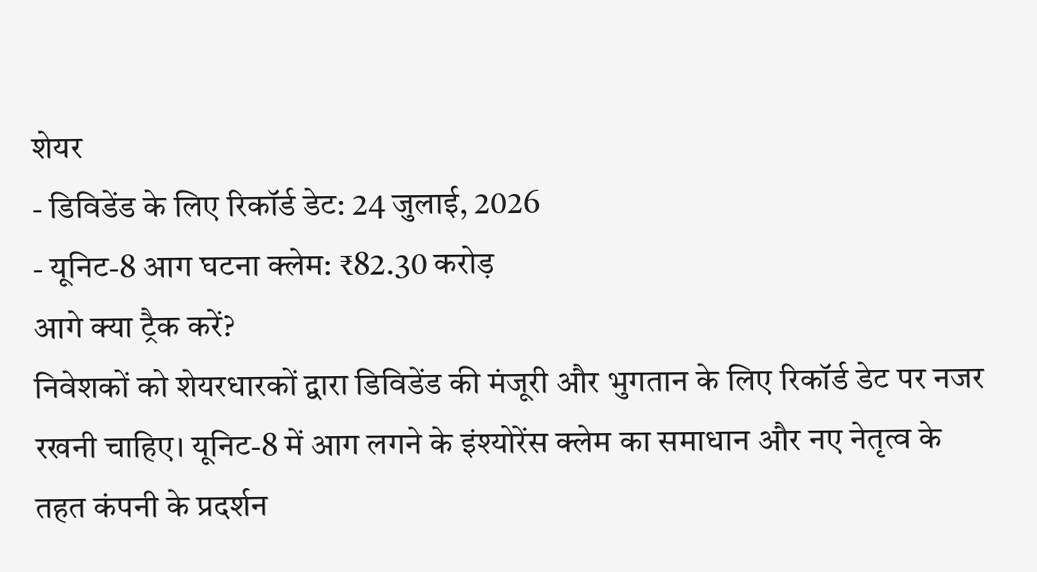शेयर
- डिविडेंड के लिए रिकॉर्ड डेट: 24 जुलाई, 2026
- यूनिट-8 आग घटना क्लेम: ₹82.30 करोड़
आगे क्या ट्रैक करें?
निवेशकों को शेयरधारकों द्वारा डिविडेंड की मंजूरी और भुगतान के लिए रिकॉर्ड डेट पर नजर रखनी चाहिए। यूनिट-8 में आग लगने के इंश्योरेंस क्लेम का समाधान और नए नेतृत्व के तहत कंपनी के प्रदर्शन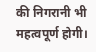की निगरानी भी महत्वपूर्ण होगी।